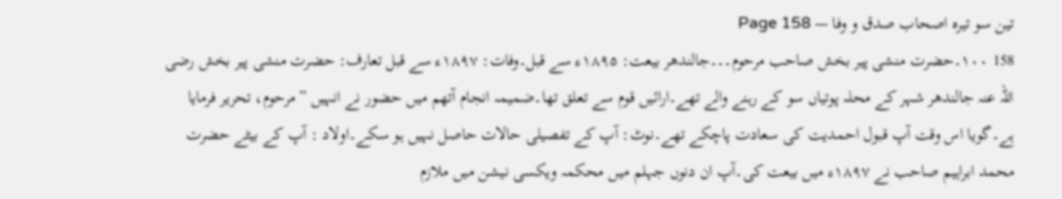تین سو تیرہ اصحاب صدق و وفا — Page 158
158 ۱۰۰۔حضرت منشی پیر بخش صاحب مرحوم۔۔۔جالندھر بیعت: ۱۸۹۵ء سے قبل۔وفات: ۱۸۹۷ء سے قبل تعارف: حضرت منشی پیر بخش رضی اللہ عنہ جالندھر شہر کے محلہ پوتیاں سو کے رہنے والے تھے۔ارائیں قوم سے تعلق تھا۔ضمیمہ انجام آتھم میں حضور نے انہیں ”مرحوم، تحریر فرمایا ہے۔گویا اس وقت آپ قبول احمدیت کی سعادت پاچکے تھے۔نوٹ: آپ کے تفصیلی حالات حاصل نہیں ہو سکے۔اولاد : آپ کے بیٹے حضرت محمد ابراہیم صاحب نے ۱۸۹۷ء میں بیعت کی۔آپ ان دنوں جہلم میں محکمہ ویکسی نیشن میں ملازم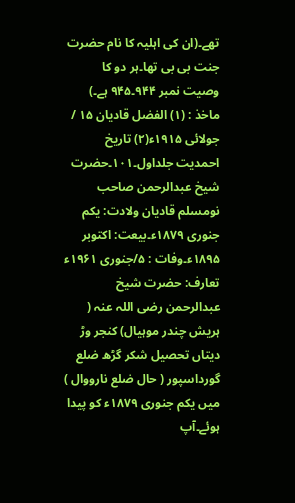تھے۔(ان کی اہلیہ کا نام حضرت جنت بی بی تھا۔ہر دو کا وصیت نمبر ۹۴۴۔۹۴۵ ہے۔) ماخذ : (۱) الفضل قادیان ۱۵ / جولائی ۱۹۱۵ء(۲) تاریخ احمدیت جلداول۔۱۰۱۔حضرت شیخ عبدالرحمن صاحب نومسلم قادیان ولادت: یکم جنوری ۱۸۷۹ء۔بیعت: اکتوبر ۱۸۹۵ء۔وفات : ۵/جنوری ۱۹۶۱ء تعارف: حضرت شیخ عبدالرحمن رضی اللہ عنہ ( ہریش چندر موہیال) کنجر وڑ دیتاں تحصیل شکر گڑھ ضلع گورداسپور ( حال ضلع نارووال ) میں یکم جنوری ۱۸۷۹ء کو پیدا ہوئے۔آپ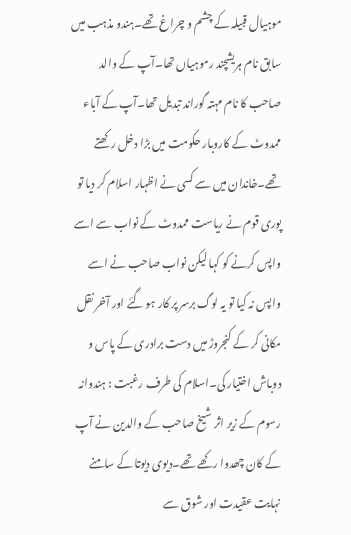موہیال قبیلہ کے چشم و چراغ تھے۔ہندو مذہب میں سابق نام ہریشچند رموہیاں تھا۔آپ کے والد صاحب کا نام مہتہ گوراند تبدیل تھا۔آپ کے آباء ممدوٹ کے کاروبار حکومت میں بڑا دخل رکھتے تھے۔خاندان میں سے کسی نے اظہار اسلام کر دیا تو پوری قوم نے ریاست ممدوٹ کے نواب سے اسے واپس کرنے کو کہا لیکن نواب صاحب نے اسے واپس نہ کیا تو یہ لوگ برسر پر کار ہو گئے اور آخر نقل مکانی کر کے کنجروڑ میں دست برادری کے پاس و دوباش اختیار کی۔اسلام کی طرف رغبت : ہندوانہ رسوم کے زیر اثر شیخ صاحب کے والدین نے آپ کے کان چھدوا رکھے تھے۔دیوی دیوتا کے سامنے نہایت عقیدت اور شوق سے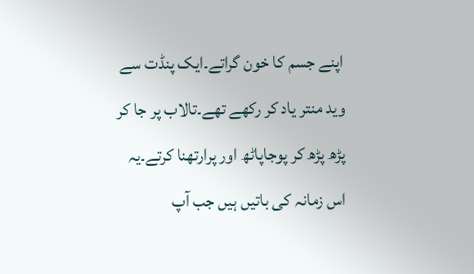اپنے جسم کا خون گراتے۔ایک پنڈت سے وید منتر یاد کر رکھے تھے۔تالاب پر جا کر پڑھ پڑھ کر پوجاپاٹھ اور پرارتھنا کرتے۔یہ اس زمانہ کی باتیں ہیں جب آپ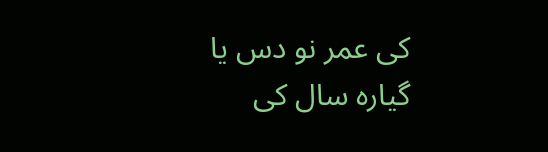کی عمر نو دس یا گیارہ سال کی